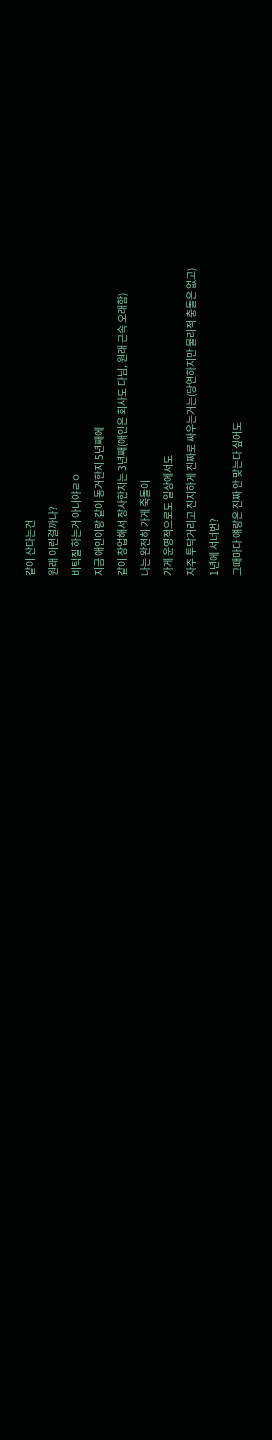같이 산다는건
원래 이런걸까나?
비틱질 하는거 아니야ㄹㅇ
지금 애인이랑 같이 동거한지 5년째에
같이 창업해서 장사한지는 3년째(애인은 회사도 다님, 원래 근속 오래함)
나는 완전히 가게 죽돌이
가게 운영적으로도 일상에서도
자주 투닥거리고 진지하게 진짜로 싸우는거는(당연하지만 물리적 충돌은 없고)
1년에 서너번?
그때마다 얘랑은 진짜 안 맞는다 싶어도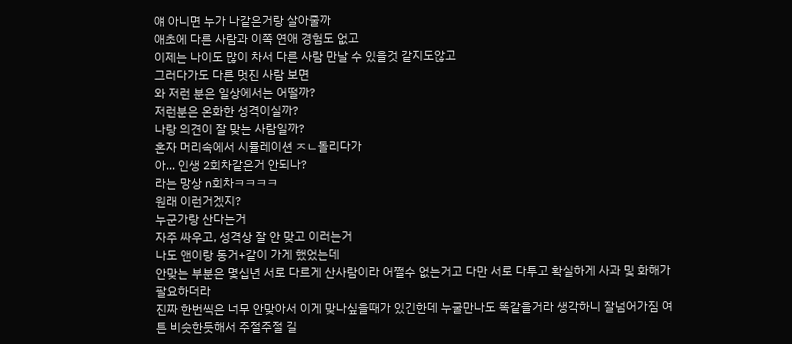얘 아니면 누가 나같은거랑 살아줄까
애초에 다른 사람과 이쪽 연애 경험도 없고
이제는 나이도 많이 차서 다른 사람 만날 수 있을것 같지도않고
그러다가도 다른 멋진 사람 보면
와 저런 분은 일상에서는 어떨까?
저런분은 온화한 성격이실까?
나랑 의견이 잘 맞는 사람일까?
혼자 머리속에서 시뮬레이션 ㅈㄴ돌리다가
아... 인생 2회차같은거 안되나?
라는 망상 n회차ㅋㅋㅋㅋ
원래 이런거겠지?
누군가랑 산다는거
자주 싸우고, 성격상 잘 안 맞고 이러는거
나도 앤이랑 동거+같이 가게 했었는데
안맞는 부분은 몇십년 서로 다르게 산사람이라 어쩔수 없는거고 다만 서로 다투고 확실하게 사과 및 화해가 팔요하더라
진짜 한번씩은 너무 안맞아서 이게 맞나싶을때가 있긴한데 누굴만나도 똑같을거라 생각하니 잘넘어가짐 여튼 비슷한듯해서 주절주절 길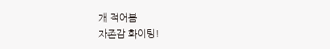개 적어봄
자존감 화이팅!